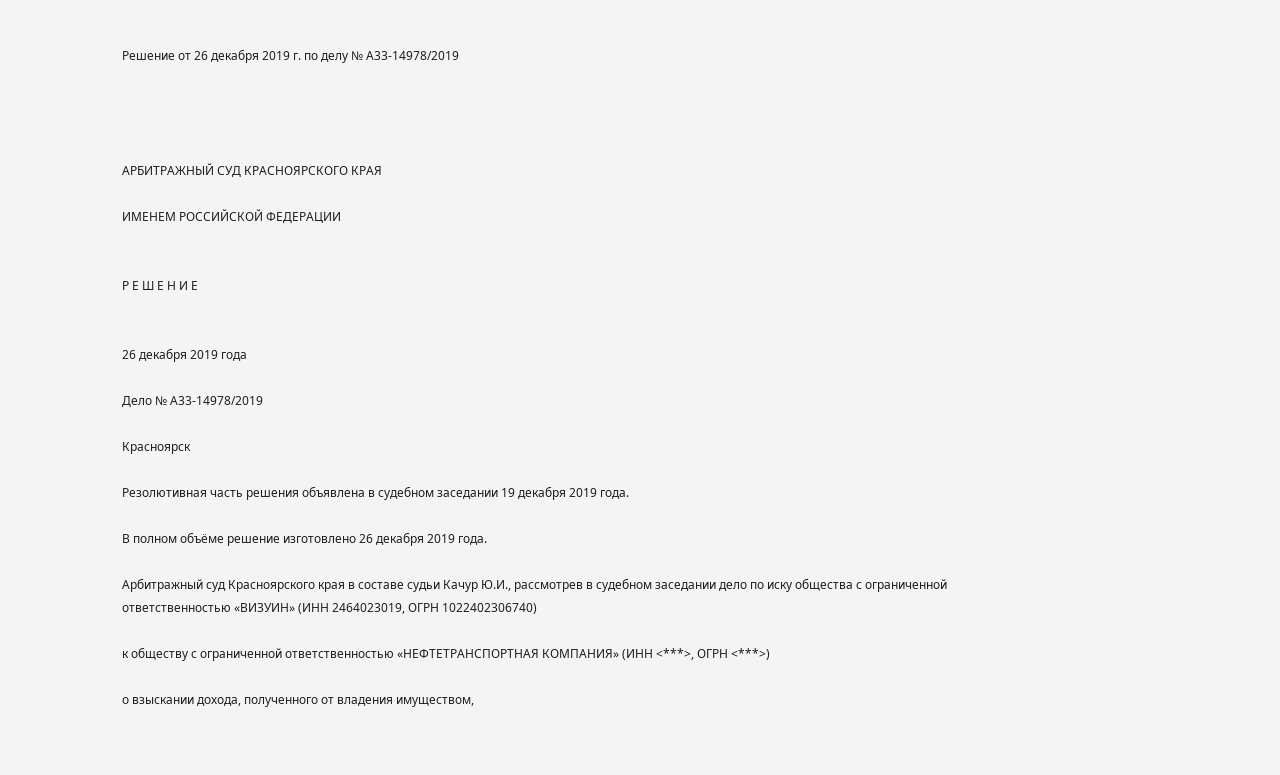Решение от 26 декабря 2019 г. по делу № А33-14978/2019




АРБИТРАЖНЫЙ СУД КРАСНОЯРСКОГО КРАЯ

ИМЕНЕМ РОССИЙСКОЙ ФЕДЕРАЦИИ


Р Е Ш Е Н И Е


26 декабря 2019 года

Дело № А33-14978/2019

Красноярск

Резолютивная часть решения объявлена в судебном заседании 19 декабря 2019 года.

В полном объёме решение изготовлено 26 декабря 2019 года.

Арбитражный суд Красноярского края в составе судьи Качур Ю.И., рассмотрев в судебном заседании дело по иску общества с ограниченной ответственностью «ВИЗУИН» (ИНН 2464023019, ОГРН 1022402306740)

к обществу с ограниченной ответственностью «НЕФТЕТРАНСПОРТНАЯ КОМПАНИЯ» (ИНН <***>, ОГРН <***>)

о взыскании дохода, полученного от владения имуществом,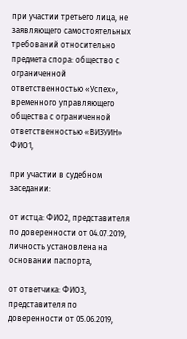при участии третьего лица, не заявляющего самостоятельных требований относительно предмета спора: общество с ограниченной ответственностью «Успех», временного управляющего общества с ограниченной ответственностью «ВИЗУИН» ФИО1,

при участии в судебном заседании:

от истца: ФИО2, представителя по доверенности от 04.07.2019, личность установлена на основании паспорта,

от ответчика: ФИО3, представителя по доверенности от 05.06.2019,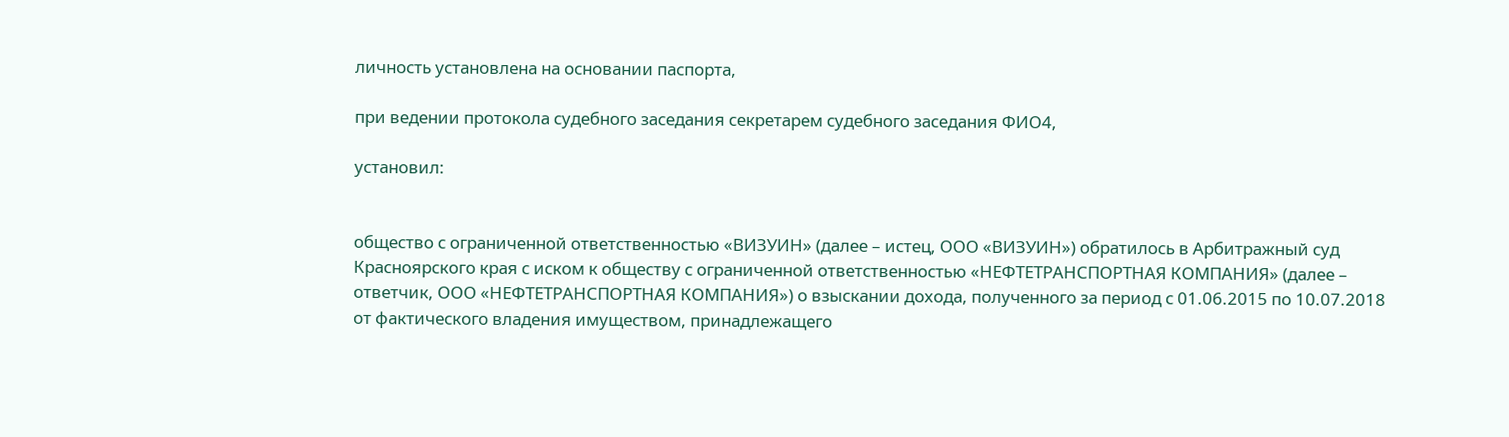личность установлена на основании паспорта,

при ведении протокола судебного заседания секретарем судебного заседания ФИО4,

установил:


общество с ограниченной ответственностью «ВИЗУИН» (далее – истец, ООО «ВИЗУИН») обратилось в Арбитражный суд Красноярского края с иском к обществу с ограниченной ответственностью «НЕФТЕТРАНСПОРТНАЯ КОМПАНИЯ» (далее – ответчик, ООО «НЕФТЕТРАНСПОРТНАЯ КОМПАНИЯ») о взыскании дохода, полученного за период с 01.06.2015 по 10.07.2018 от фактического владения имуществом, принадлежащего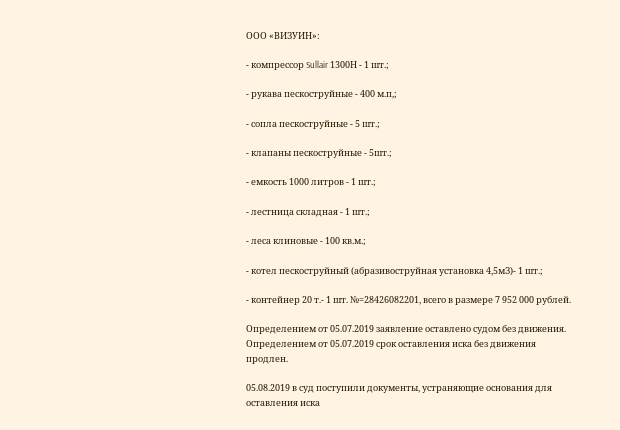ООО «ВИЗУИН»:

- компрессор Sullair 1300Н - 1 шт.;

- рукава пескоструйные - 400 м.п,;

- сопла пескоструйные - 5 шт.;

- клапаны пескоструйные - 5шт.;

- емкость 1000 литров - 1 шт.;

- лестница складная - 1 шт.;

- леса клиновые - 100 кв.м.;

- котел пескоструйный (абразивоструйная установка 4,5мЗ)- 1 шт.;

- контейнер 20 т.- 1 шт. №=28426082201, всего в размере 7 952 000 рублей.

Определением от 05.07.2019 заявление оставлено судом без движения. Определением от 05.07.2019 срок оставления иска без движения продлен.

05.08.2019 в суд поступили документы, устраняющие основания для оставления иска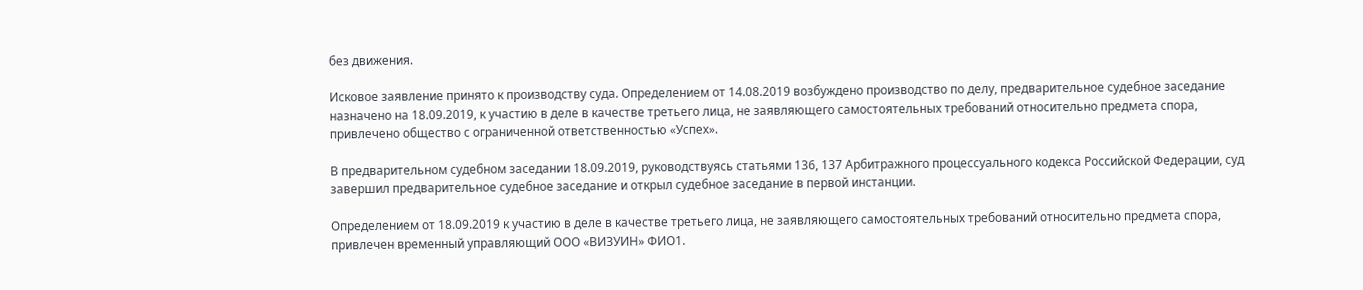без движения.

Исковое заявление принято к производству суда. Определением от 14.08.2019 возбуждено производство по делу, предварительное судебное заседание назначено на 18.09.2019, к участию в деле в качестве третьего лица, не заявляющего самостоятельных требований относительно предмета спора, привлечено общество с ограниченной ответственностью «Успех».

В предварительном судебном заседании 18.09.2019, руководствуясь статьями 136, 137 Арбитражного процессуального кодекса Российской Федерации, суд завершил предварительное судебное заседание и открыл судебное заседание в первой инстанции.

Определением от 18.09.2019 к участию в деле в качестве третьего лица, не заявляющего самостоятельных требований относительно предмета спора, привлечен временный управляющий ООО «ВИЗУИН» ФИО1.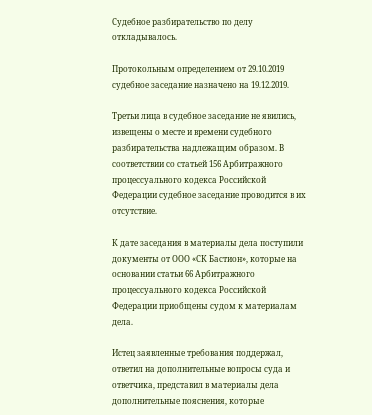Судебное разбирательство по делу откладывалось.

Протокольным определением от 29.10.2019 судебное заседание назначено на 19.12.2019.

Третьи лица в судебное заседание не явились, извещены о месте и времени судебного разбирательства надлежащим образом. В соответствии со статьей 156 Арбитражного процессуального кодекса Российской Федерации судебное заседание проводится в их отсутствие.

К дате заседания в материалы дела поступили документы от ООО «СК Бастион», которые на основании статьи 66 Арбитражного процессуального кодекса Российской Федерации приобщены судом к материалам дела.

Истец заявленные требования поддержал, ответил на дополнительные вопросы суда и ответчика, представил в материалы дела дополнительные пояснения, которые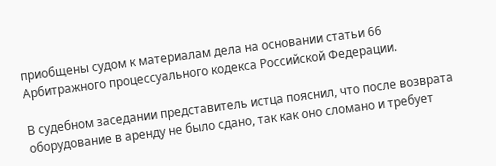приобщены судом к материалам дела на основании статьи 66 Арбитражного процессуального кодекса Российской Федерации.

В судебном заседании представитель истца пояснил, что после возврата оборудование в аренду не было сдано, так как оно сломано и требует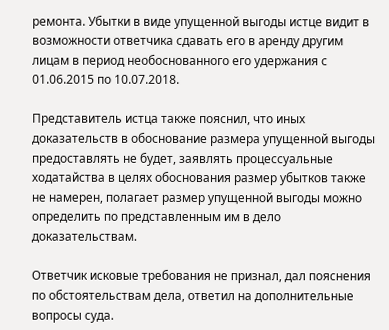ремонта. Убытки в виде упущенной выгоды истце видит в возможности ответчика сдавать его в аренду другим лицам в период необоснованного его удержания с 01.06.2015 по 10.07.2018.

Представитель истца также пояснил, что иных доказательств в обоснование размера упущенной выгоды предоставлять не будет, заявлять процессуальные ходатайства в целях обоснования размер убытков также не намерен, полагает размер упущенной выгоды можно определить по представленным им в дело доказательствам.

Ответчик исковые требования не признал, дал пояснения по обстоятельствам дела, ответил на дополнительные вопросы суда.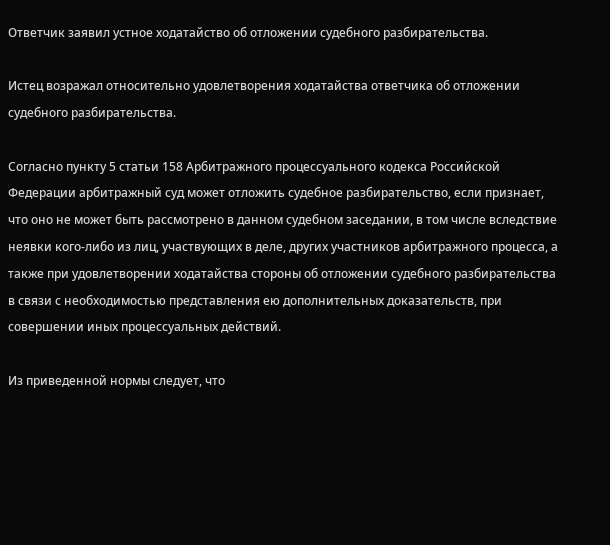Ответчик заявил устное ходатайство об отложении судебного разбирательства.

Истец возражал относительно удовлетворения ходатайства ответчика об отложении судебного разбирательства.

Согласно пункту 5 статьи 158 Арбитражного процессуального кодекса Российской Федерации арбитражный суд может отложить судебное разбирательство, если признает, что оно не может быть рассмотрено в данном судебном заседании, в том числе вследствие неявки кого-либо из лиц, участвующих в деле, других участников арбитражного процесса, а также при удовлетворении ходатайства стороны об отложении судебного разбирательства в связи с необходимостью представления ею дополнительных доказательств, при совершении иных процессуальных действий.

Из приведенной нормы следует, что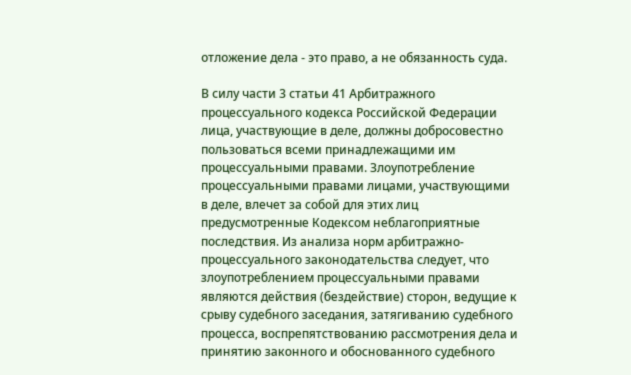отложение дела - это право, а не обязанность суда.

В силу части 3 статьи 41 Арбитражного процессуального кодекса Российской Федерации лица, участвующие в деле, должны добросовестно пользоваться всеми принадлежащими им процессуальными правами. Злоупотребление процессуальными правами лицами, участвующими в деле, влечет за собой для этих лиц предусмотренные Кодексом неблагоприятные последствия. Из анализа норм арбитражно-процессуального законодательства следует, что злоупотреблением процессуальными правами являются действия (бездействие) сторон, ведущие к срыву судебного заседания, затягиванию судебного процесса, воспрепятствованию рассмотрения дела и принятию законного и обоснованного судебного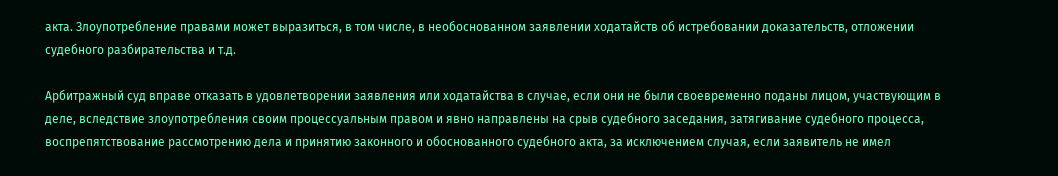акта. Злоупотребление правами может выразиться, в том числе, в необоснованном заявлении ходатайств об истребовании доказательств, отложении судебного разбирательства и т.д.

Арбитражный суд вправе отказать в удовлетворении заявления или ходатайства в случае, если они не были своевременно поданы лицом, участвующим в деле, вследствие злоупотребления своим процессуальным правом и явно направлены на срыв судебного заседания, затягивание судебного процесса, воспрепятствование рассмотрению дела и принятию законного и обоснованного судебного акта, за исключением случая, если заявитель не имел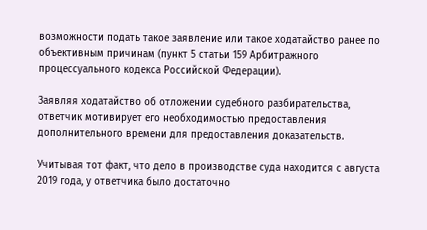возможности подать такое заявление или такое ходатайство ранее по объективным причинам (пункт 5 статьи 159 Арбитражного процессуального кодекса Российской Федерации).

Заявляя ходатайство об отложении судебного разбирательства, ответчик мотивирует его необходимостью предоставления дополнительного времени для предоставления доказательств.

Учитывая тот факт, что дело в производстве суда находится с августа 2019 года, у ответчика было достаточно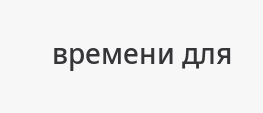времени для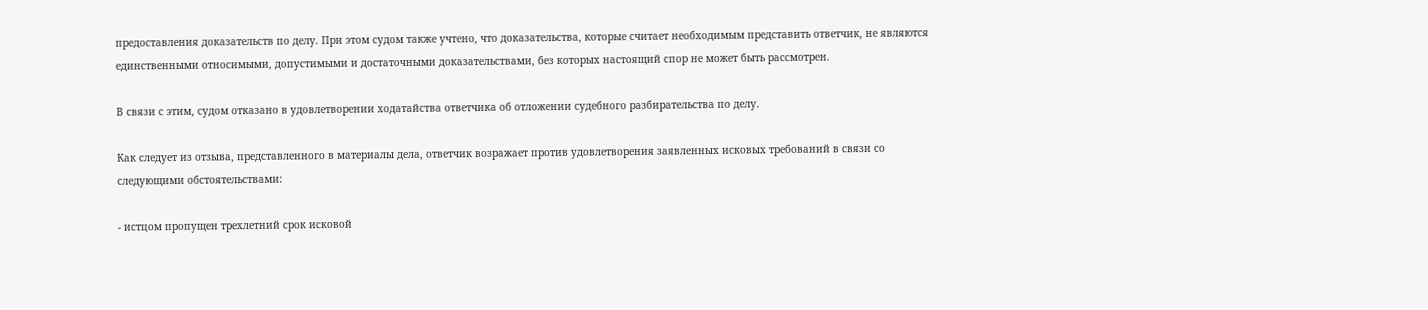предоставления доказательств по делу. При этом судом также учтено, что доказательства, которые считает необходимым представить ответчик, не являются единственными относимыми, допустимыми и достаточными доказательствами, без которых настоящий спор не может быть рассмотрен.

В связи с этим, судом отказано в удовлетворении ходатайства ответчика об отложении судебного разбирательства по делу.

Как следует из отзыва, представленного в материалы дела, ответчик возражает против удовлетворения заявленных исковых требований в связи со следующими обстоятельствами:

- истцом пропущен трехлетний срок исковой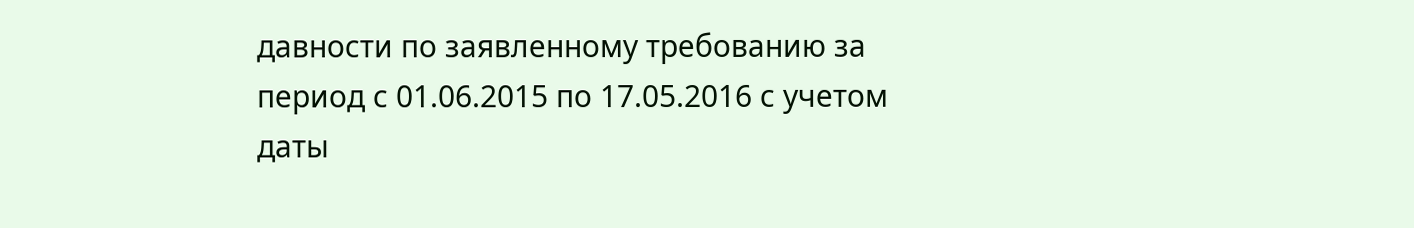давности по заявленному требованию за период с 01.06.2015 по 17.05.2016 с учетом даты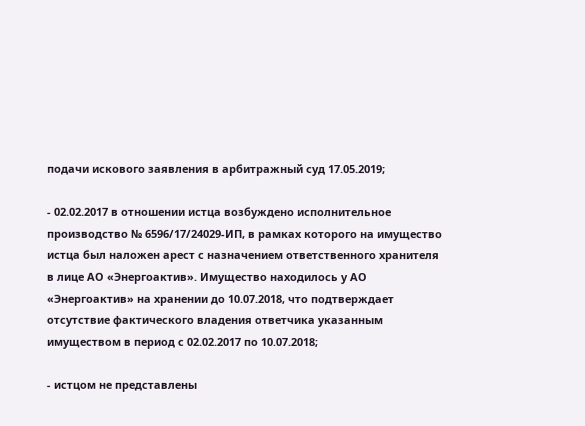подачи искового заявления в арбитражный суд 17.05.2019;

- 02.02.2017 в отношении истца возбуждено исполнительное производство № 6596/17/24029-ИП, в рамках которого на имущество истца был наложен арест с назначением ответственного хранителя в лице АО «Энергоактив». Имущество находилось у АО «Энергоактив» на хранении до 10.07.2018, что подтверждает отсутствие фактического владения ответчика указанным имуществом в период с 02.02.2017 по 10.07.2018;

- истцом не представлены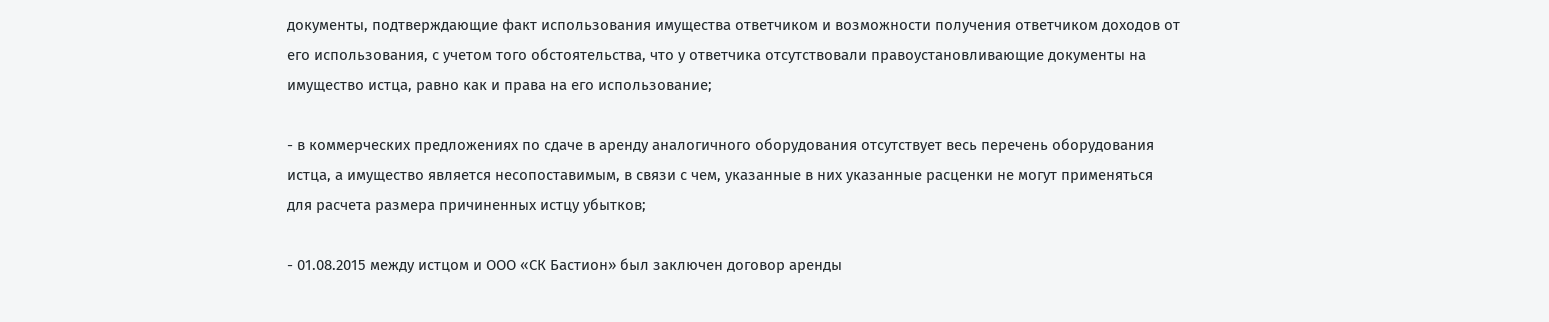документы, подтверждающие факт использования имущества ответчиком и возможности получения ответчиком доходов от его использования, с учетом того обстоятельства, что у ответчика отсутствовали правоустановливающие документы на имущество истца, равно как и права на его использование;

- в коммерческих предложениях по сдаче в аренду аналогичного оборудования отсутствует весь перечень оборудования истца, а имущество является несопоставимым, в связи с чем, указанные в них указанные расценки не могут применяться для расчета размера причиненных истцу убытков;

- 01.08.2015 между истцом и ООО «СК Бастион» был заключен договор аренды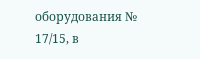оборудования № 17/15, в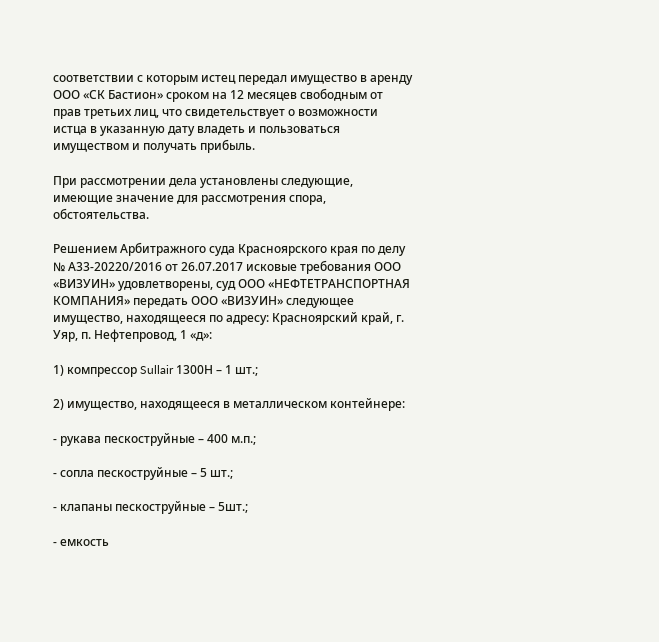соответствии с которым истец передал имущество в аренду ООО «СК Бастион» сроком на 12 месяцев свободным от прав третьих лиц, что свидетельствует о возможности истца в указанную дату владеть и пользоваться имуществом и получать прибыль.

При рассмотрении дела установлены следующие, имеющие значение для рассмотрения спора, обстоятельства.

Решением Арбитражного суда Красноярского края по делу № А33-20220/2016 от 26.07.2017 исковые требования ООО «ВИЗУИН» удовлетворены, суд ООО «НЕФТЕТРАНСПОРТНАЯ КОМПАНИЯ» передать ООО «ВИЗУИН» следующее имущество, находящееся по адресу: Красноярский край, г. Уяр, п. Нефтепровод, 1 «д»:

1) компрессор Sullair 1300Н – 1 шт.;

2) имущество, находящееся в металлическом контейнере:

- рукава пескоструйные – 400 м.п.;

- сопла пескоструйные – 5 шт.;

- клапаны пескоструйные – 5шт.;

- емкость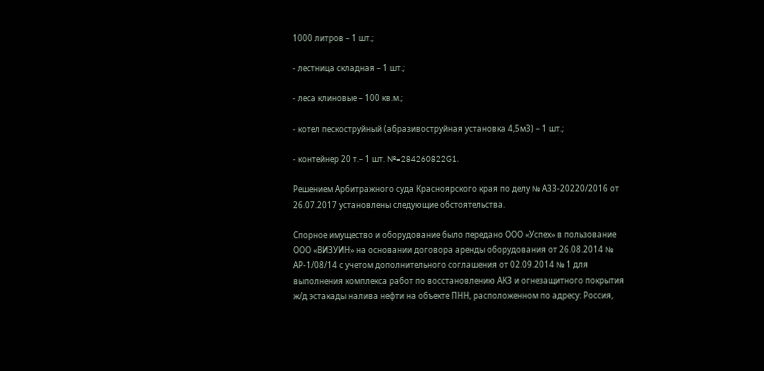1000 литров – 1 шт.;

- лестница складная – 1 шт.;

- леса клиновые – 100 кв.м.;

- котел пескоструйный (абразивоструйная установка 4,5м3) – 1 шт.;

- контейнер 20 т.– 1 шт. №=284260822G1.

Решением Арбитражного суда Красноярского края по делу № А33-20220/2016 от 26.07.2017 установлены следующие обстоятельства.

Спорное имущество и оборудование было передано ООО «Успех» в пользование ООО «ВИЗУИН» на основании договора аренды оборудования от 26.08.2014 № АР-1/08/14 с учетом дополнительного соглашения от 02.09.2014 № 1 для выполнения комплекса работ по восстановлению АКЗ и огнезащитного покрытия ж/д эстакады налива нефти на объекте ПНН, расположенном по адресу: Россия,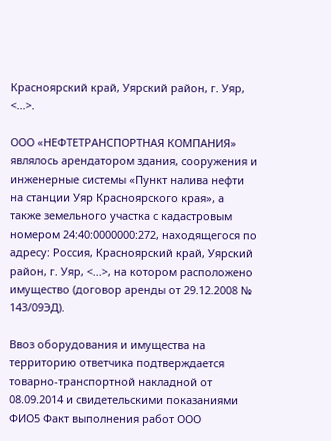Красноярский край, Уярский район, г. Уяр, <...>.

ООО «НЕФТЕТРАНСПОРТНАЯ КОМПАНИЯ» являлось арендатором здания, сооружения и инженерные системы «Пункт налива нефти на станции Уяр Красноярского края», а также земельного участка с кадастровым номером 24:40:0000000:272, находящегося по адресу: Россия, Красноярский край, Уярский район, г. Уяр, <...>, на котором расположено имущество (договор аренды от 29.12.2008 № 143/09ЭД).

Ввоз оборудования и имущества на территорию ответчика подтверждается товарно-транспортной накладной от 08.09.2014 и свидетельскими показаниями ФИО5 Факт выполнения работ ООО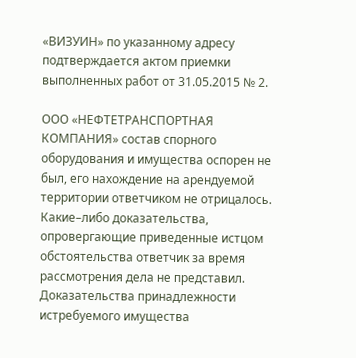«ВИЗУИН» по указанному адресу подтверждается актом приемки выполненных работ от 31.05.2015 № 2.

ООО «НЕФТЕТРАНСПОРТНАЯ КОМПАНИЯ» состав спорного оборудования и имущества оспорен не был, его нахождение на арендуемой территории ответчиком не отрицалось. Какие–либо доказательства, опровергающие приведенные истцом обстоятельства ответчик за время рассмотрения дела не представил. Доказательства принадлежности истребуемого имущества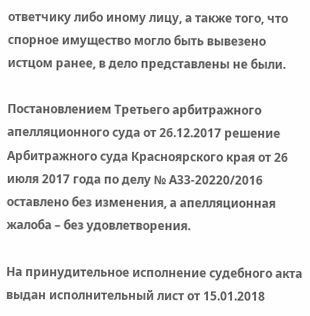ответчику либо иному лицу, а также того, что спорное имущество могло быть вывезено истцом ранее, в дело представлены не были.

Постановлением Третьего арбитражного апелляционного суда от 26.12.2017 решение Арбитражного суда Красноярского края от 26 июля 2017 года по делу № А33-20220/2016 оставлено без изменения, а апелляционная жалоба – без удовлетворения.

На принудительное исполнение судебного акта выдан исполнительный лист от 15.01.2018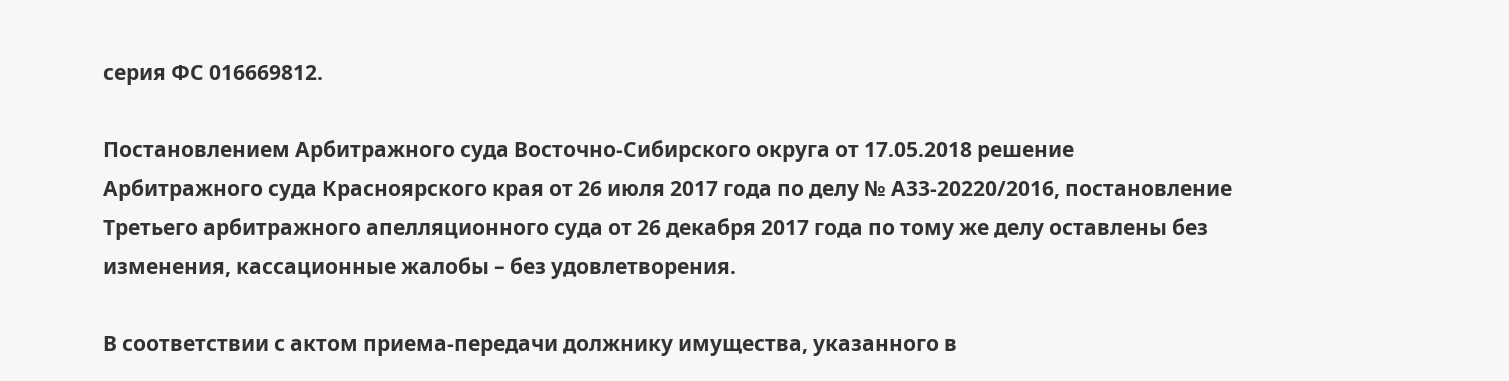серия ФС 016669812.

Постановлением Арбитражного суда Восточно-Сибирского округа от 17.05.2018 решение Арбитражного суда Красноярского края от 26 июля 2017 года по делу № А33-20220/2016, постановление Третьего арбитражного апелляционного суда от 26 декабря 2017 года по тому же делу оставлены без изменения, кассационные жалобы – без удовлетворения.

В соответствии с актом приема-передачи должнику имущества, указанного в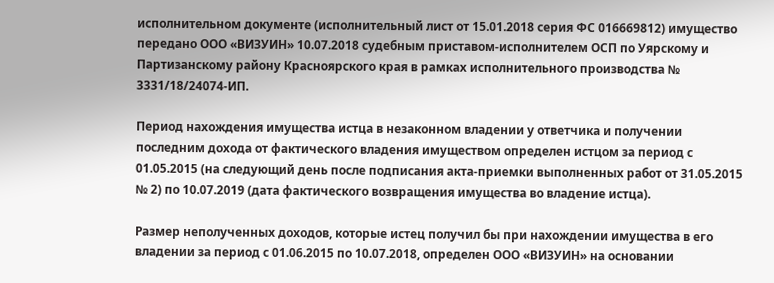исполнительном документе (исполнительный лист от 15.01.2018 серия ФС 016669812) имущество передано ООО «ВИЗУИН» 10.07.2018 судебным приставом-исполнителем ОСП по Уярскому и Партизанскому району Красноярского края в рамках исполнительного производства № 3331/18/24074-ИП.

Период нахождения имущества истца в незаконном владении у ответчика и получении последним дохода от фактического владения имуществом определен истцом за период с 01.05.2015 (на следующий день после подписания акта-приемки выполненных работ от 31.05.2015 № 2) по 10.07.2019 (дата фактического возвращения имущества во владение истца).

Размер неполученных доходов, которые истец получил бы при нахождении имущества в его владении за период с 01.06.2015 по 10.07.2018, определен ООО «ВИЗУИН» на основании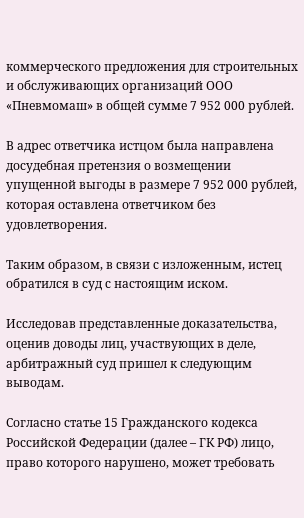коммерческого предложения для строительных и обслуживающих организаций ООО «Пневмомаш» в общей сумме 7 952 000 рублей.

В адрес ответчика истцом была направлена досудебная претензия о возмещении упущенной выгоды в размере 7 952 000 рублей, которая оставлена ответчиком без удовлетворения.

Таким образом, в связи с изложенным, истец обратился в суд с настоящим иском.

Исследовав представленные доказательства, оценив доводы лиц, участвующих в деле, арбитражный суд пришел к следующим выводам.

Согласно статье 15 Гражданского кодекса Российской Федерации (далее – ГК РФ) лицо, право которого нарушено, может требовать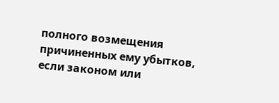полного возмещения причиненных ему убытков, если законом или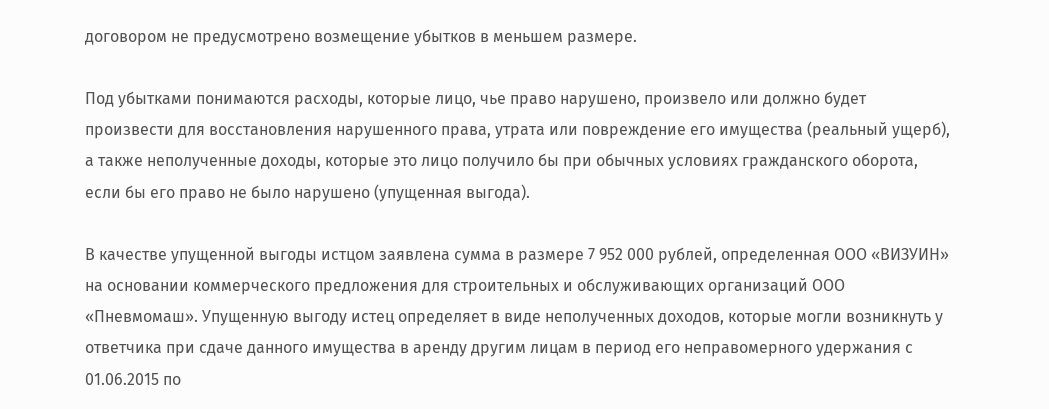договором не предусмотрено возмещение убытков в меньшем размере.

Под убытками понимаются расходы, которые лицо, чье право нарушено, произвело или должно будет произвести для восстановления нарушенного права, утрата или повреждение его имущества (реальный ущерб), а также неполученные доходы, которые это лицо получило бы при обычных условиях гражданского оборота, если бы его право не было нарушено (упущенная выгода).

В качестве упущенной выгоды истцом заявлена сумма в размере 7 952 000 рублей, определенная ООО «ВИЗУИН» на основании коммерческого предложения для строительных и обслуживающих организаций ООО «Пневмомаш». Упущенную выгоду истец определяет в виде неполученных доходов, которые могли возникнуть у ответчика при сдаче данного имущества в аренду другим лицам в период его неправомерного удержания с 01.06.2015 по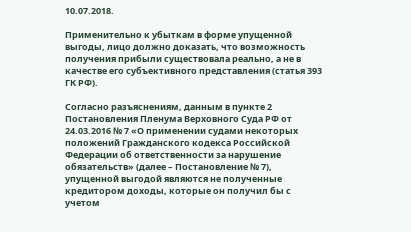10.07.2018.

Применительно к убыткам в форме упущенной выгоды, лицо должно доказать, что возможность получения прибыли существовала реально, а не в качестве его субъективного представления (статья 393 ГК РФ).

Согласно разъяснениям, данным в пункте 2 Постановления Пленума Верховного Суда РФ от 24.03.2016 № 7 «О применении судами некоторых положений Гражданского кодекса Российской Федерации об ответственности за нарушение обязательств» (далее – Постановление № 7), упущенной выгодой являются не полученные кредитором доходы, которые он получил бы с учетом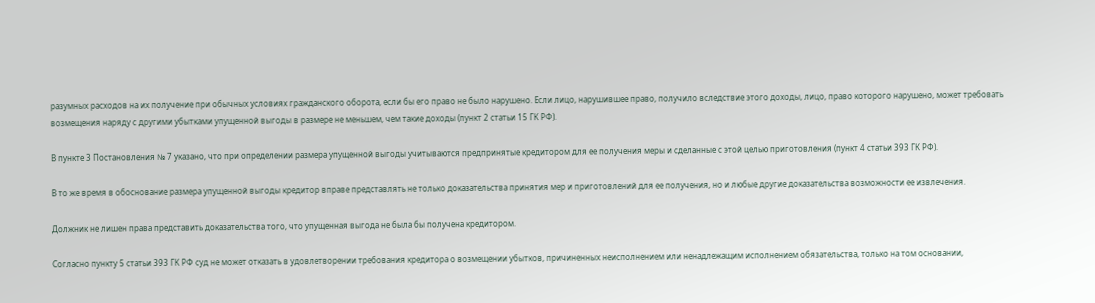разумных расходов на их получение при обычных условиях гражданского оборота, если бы его право не было нарушено. Если лицо, нарушившее право, получило вследствие этого доходы, лицо, право которого нарушено, может требовать возмещения наряду с другими убытками упущенной выгоды в размере не меньшем, чем такие доходы (пункт 2 статьи 15 ГК РФ).

В пункте 3 Постановления № 7 указано, что при определении размера упущенной выгоды учитываются предпринятые кредитором для ее получения меры и сделанные с этой целью приготовления (пункт 4 статьи 393 ГК РФ).

В то же время в обоснование размера упущенной выгоды кредитор вправе представлять не только доказательства принятия мер и приготовлений для ее получения, но и любые другие доказательства возможности ее извлечения.

Должник не лишен права представить доказательства того, что упущенная выгода не была бы получена кредитором.

Согласно пункту 5 статьи 393 ГК РФ суд не может отказать в удовлетворении требования кредитора о возмещении убытков, причиненных неисполнением или ненадлежащим исполнением обязательства, только на том основании,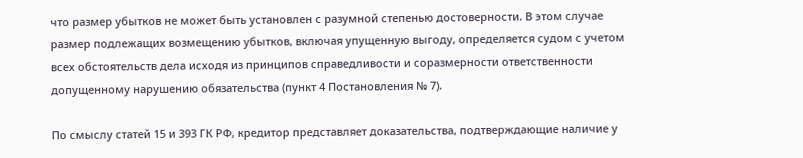что размер убытков не может быть установлен с разумной степенью достоверности. В этом случае размер подлежащих возмещению убытков, включая упущенную выгоду, определяется судом с учетом всех обстоятельств дела исходя из принципов справедливости и соразмерности ответственности допущенному нарушению обязательства (пункт 4 Постановления № 7).

По смыслу статей 15 и 393 ГК РФ, кредитор представляет доказательства, подтверждающие наличие у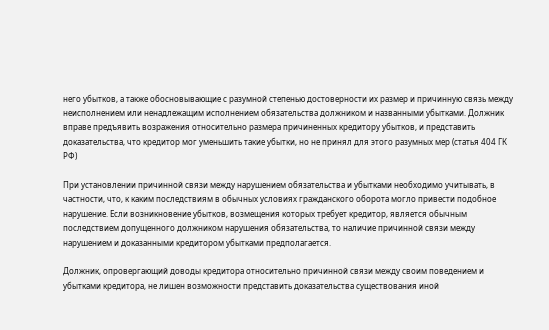него убытков, а также обосновывающие с разумной степенью достоверности их размер и причинную связь между неисполнением или ненадлежащим исполнением обязательства должником и названными убытками. Должник вправе предъявить возражения относительно размера причиненных кредитору убытков, и представить доказательства, что кредитор мог уменьшить такие убытки, но не принял для этого разумных мер (статья 404 ГК РФ)

При установлении причинной связи между нарушением обязательства и убытками необходимо учитывать, в частности, что, к каким последствиям в обычных условиях гражданского оборота могло привести подобное нарушение. Если возникновение убытков, возмещения которых требует кредитор, является обычным последствием допущенного должником нарушения обязательства, то наличие причинной связи между нарушением и доказанными кредитором убытками предполагается.

Должник, опровергающий доводы кредитора относительно причинной связи между своим поведением и убытками кредитора, не лишен возможности представить доказательства существования иной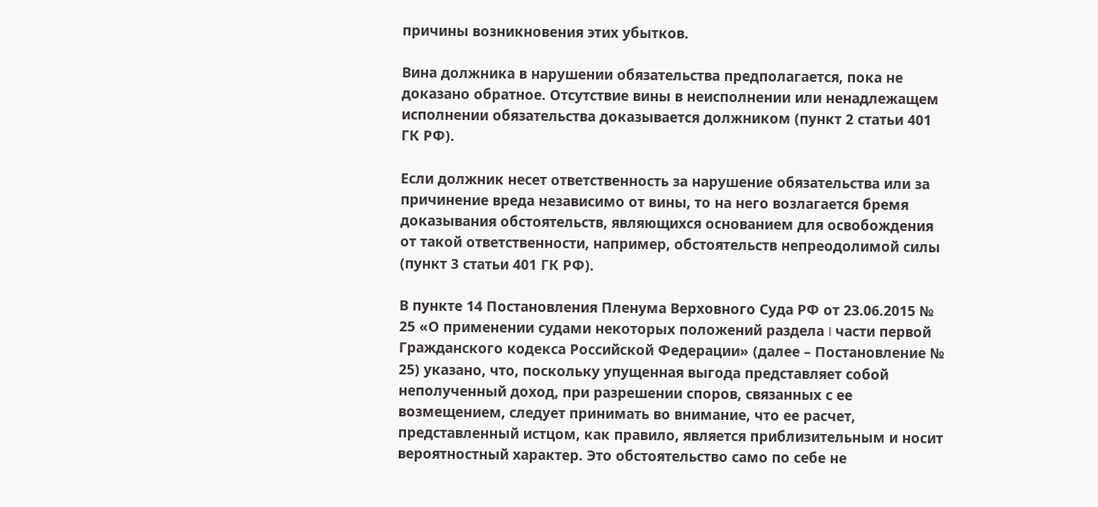причины возникновения этих убытков.

Вина должника в нарушении обязательства предполагается, пока не доказано обратное. Отсутствие вины в неисполнении или ненадлежащем исполнении обязательства доказывается должником (пункт 2 статьи 401 ГК РФ).

Если должник несет ответственность за нарушение обязательства или за причинение вреда независимо от вины, то на него возлагается бремя доказывания обстоятельств, являющихся основанием для освобождения от такой ответственности, например, обстоятельств непреодолимой силы (пункт 3 статьи 401 ГК РФ).

В пункте 14 Постановления Пленума Верховного Суда РФ от 23.06.2015 № 25 «О применении судами некоторых положений раздела I части первой Гражданского кодекса Российской Федерации» (далее – Постановление № 25) указано, что, поскольку упущенная выгода представляет собой неполученный доход, при разрешении споров, связанных с ее возмещением, следует принимать во внимание, что ее расчет, представленный истцом, как правило, является приблизительным и носит вероятностный характер. Это обстоятельство само по себе не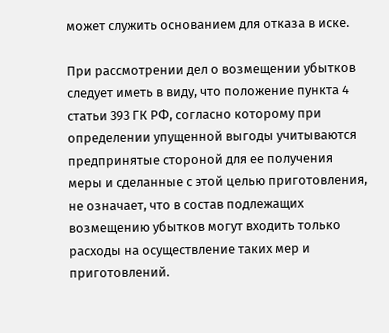может служить основанием для отказа в иске.

При рассмотрении дел о возмещении убытков следует иметь в виду, что положение пункта 4 статьи 393 ГК РФ, согласно которому при определении упущенной выгоды учитываются предпринятые стороной для ее получения меры и сделанные с этой целью приготовления, не означает, что в состав подлежащих возмещению убытков могут входить только расходы на осуществление таких мер и приготовлений.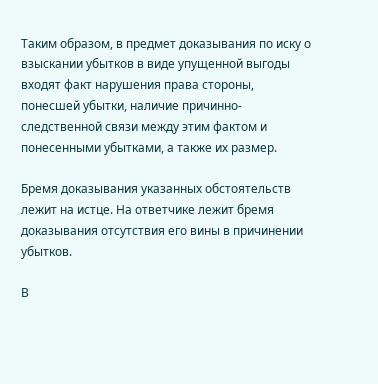Таким образом, в предмет доказывания по иску о взыскании убытков в виде упущенной выгоды входят факт нарушения права стороны, понесшей убытки, наличие причинно-следственной связи между этим фактом и понесенными убытками, а также их размер.

Бремя доказывания указанных обстоятельств лежит на истце. На ответчике лежит бремя доказывания отсутствия его вины в причинении убытков.

В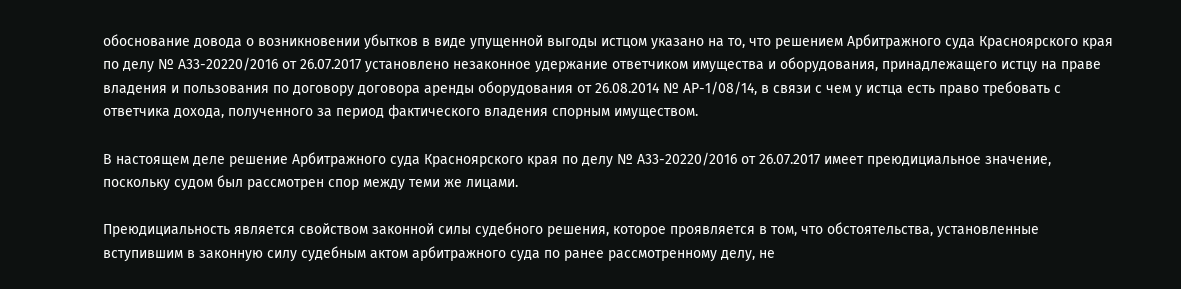обоснование довода о возникновении убытков в виде упущенной выгоды истцом указано на то, что решением Арбитражного суда Красноярского края по делу № А33-20220/2016 от 26.07.2017 установлено незаконное удержание ответчиком имущества и оборудования, принадлежащего истцу на праве владения и пользования по договору договора аренды оборудования от 26.08.2014 № АР-1/08/14, в связи с чем у истца есть право требовать с ответчика дохода, полученного за период фактического владения спорным имуществом.

В настоящем деле решение Арбитражного суда Красноярского края по делу № А33-20220/2016 от 26.07.2017 имеет преюдициальное значение, поскольку судом был рассмотрен спор между теми же лицами.

Преюдициальность является свойством законной силы судебного решения, которое проявляется в том, что обстоятельства, установленные вступившим в законную силу судебным актом арбитражного суда по ранее рассмотренному делу, не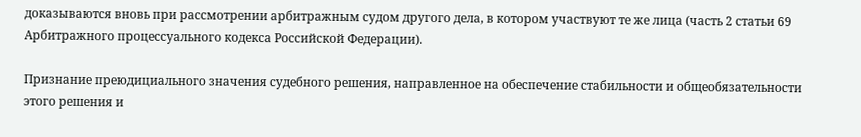доказываются вновь при рассмотрении арбитражным судом другого дела, в котором участвуют те же лица (часть 2 статьи 69 Арбитражного процессуального кодекса Российской Федерации).

Признание преюдициального значения судебного решения, направленное на обеспечение стабильности и общеобязательности этого решения и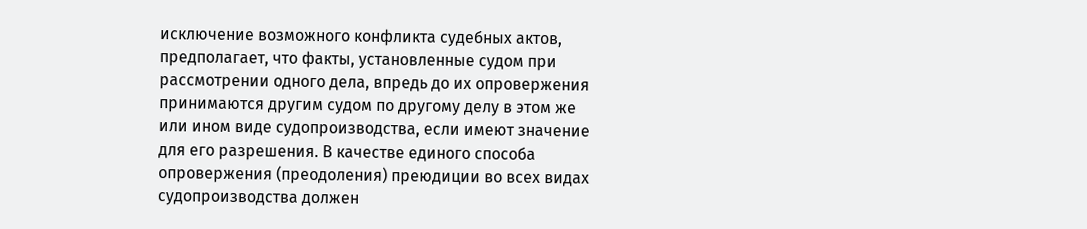исключение возможного конфликта судебных актов, предполагает, что факты, установленные судом при рассмотрении одного дела, впредь до их опровержения принимаются другим судом по другому делу в этом же или ином виде судопроизводства, если имеют значение для его разрешения. В качестве единого способа опровержения (преодоления) преюдиции во всех видах судопроизводства должен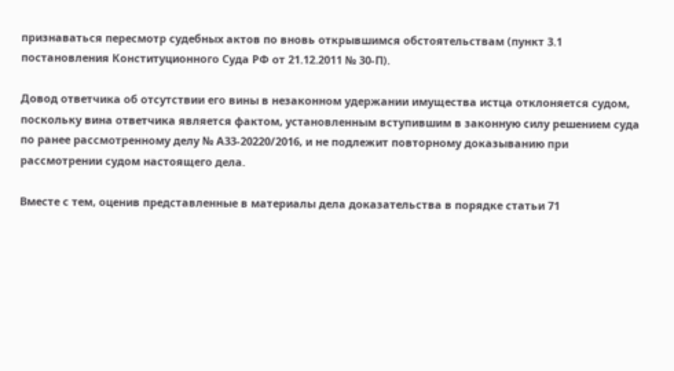признаваться пересмотр судебных актов по вновь открывшимся обстоятельствам (пункт 3.1 постановления Конституционного Суда РФ от 21.12.2011 № 30-П).

Довод ответчика об отсутствии его вины в незаконном удержании имущества истца отклоняется судом, поскольку вина ответчика является фактом, установленным вступившим в законную силу решением суда по ранее рассмотренному делу № А33-20220/2016, и не подлежит повторному доказыванию при рассмотрении судом настоящего дела.

Вместе с тем, оценив представленные в материалы дела доказательства в порядке статьи 71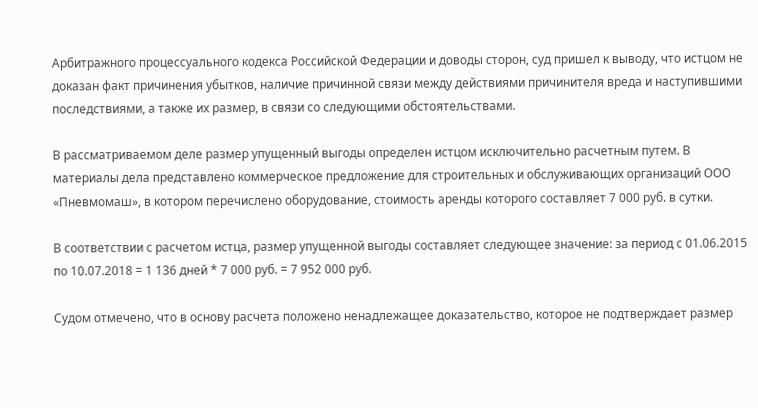Арбитражного процессуального кодекса Российской Федерации и доводы сторон, суд пришел к выводу, что истцом не доказан факт причинения убытков, наличие причинной связи между действиями причинителя вреда и наступившими последствиями, а также их размер, в связи со следующими обстоятельствами.

В рассматриваемом деле размер упущенный выгоды определен истцом исключительно расчетным путем. В материалы дела представлено коммерческое предложение для строительных и обслуживающих организаций ООО «Пневмомаш», в котором перечислено оборудование, стоимость аренды которого составляет 7 000 руб. в сутки.

В соответствии с расчетом истца, размер упущенной выгоды составляет следующее значение: за период с 01.06.2015 по 10.07.2018 = 1 136 дней * 7 000 руб. = 7 952 000 руб.

Судом отмечено, что в основу расчета положено ненадлежащее доказательство, которое не подтверждает размер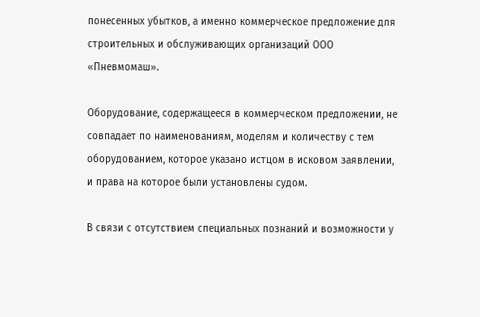понесенных убытков, а именно коммерческое предложение для строительных и обслуживающих организаций ООО «Пневмомаш».

Оборудование, содержащееся в коммерческом предложении, не совпадает по наименованиям, моделям и количеству с тем оборудованием, которое указано истцом в исковом заявлении, и права на которое были установлены судом.

В связи с отсутствием специальных познаний и возможности у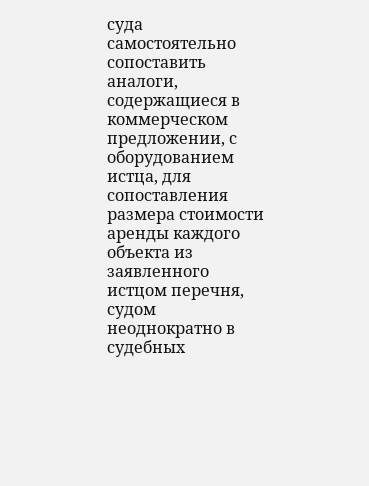суда самостоятельно сопоставить аналоги, содержащиеся в коммерческом предложении, с оборудованием истца, для сопоставления размера стоимости аренды каждого объекта из заявленного истцом перечня, судом неоднократно в судебных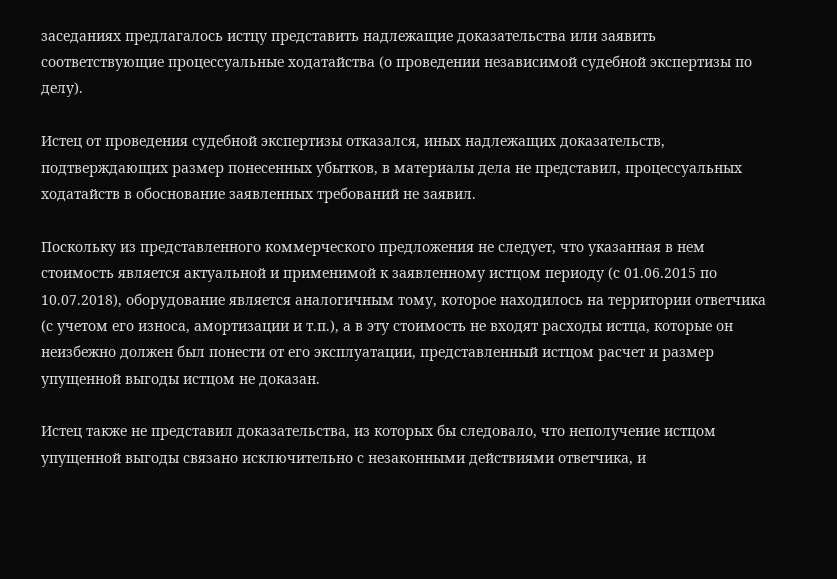заседаниях предлагалось истцу представить надлежащие доказательства или заявить соответствующие процессуальные ходатайства (о проведении независимой судебной экспертизы по делу).

Истец от проведения судебной экспертизы отказался, иных надлежащих доказательств, подтверждающих размер понесенных убытков, в материалы дела не представил, процессуальных ходатайств в обоснование заявленных требований не заявил.

Поскольку из представленного коммерческого предложения не следует, что указанная в нем стоимость является актуальной и применимой к заявленному истцом периоду (с 01.06.2015 по 10.07.2018), оборудование является аналогичным тому, которое находилось на территории ответчика (с учетом его износа, амортизации и т.п.), а в эту стоимость не входят расходы истца, которые он неизбежно должен был понести от его эксплуатации, представленный истцом расчет и размер упущенной выгоды истцом не доказан.

Истец также не представил доказательства, из которых бы следовало, что неполучение истцом упущенной выгоды связано исключительно с незаконными действиями ответчика, и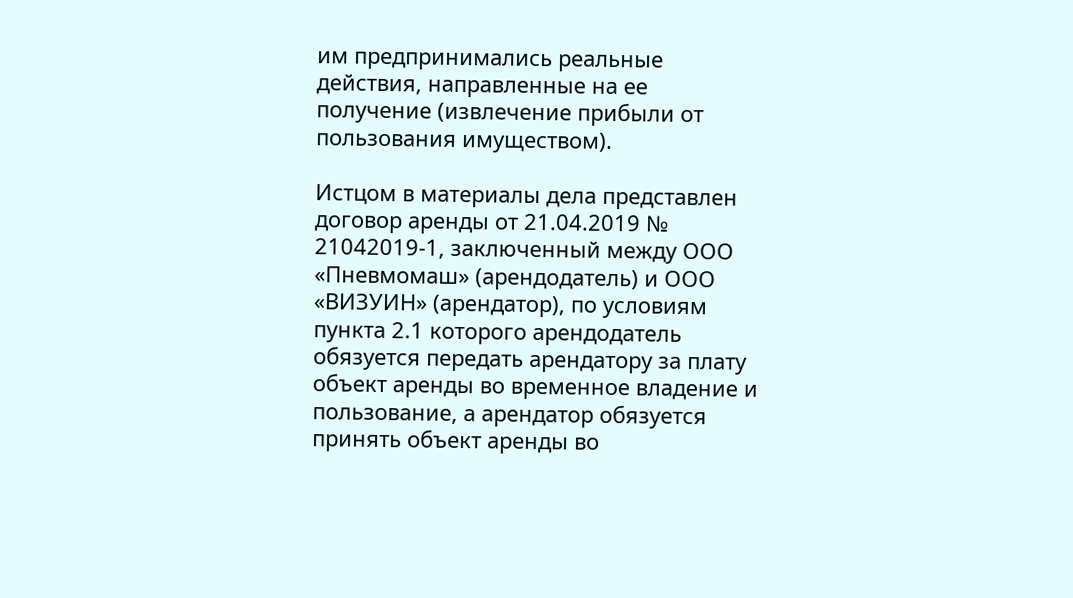им предпринимались реальные действия, направленные на ее получение (извлечение прибыли от пользования имуществом).

Истцом в материалы дела представлен договор аренды от 21.04.2019 № 21042019-1, заключенный между ООО «Пневмомаш» (арендодатель) и ООО «ВИЗУИН» (арендатор), по условиям пункта 2.1 которого арендодатель обязуется передать арендатору за плату объект аренды во временное владение и пользование, а арендатор обязуется принять объект аренды во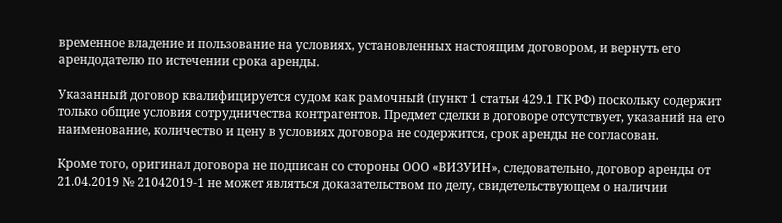временное владение и пользование на условиях, установленных настоящим договором, и вернуть его арендодателю по истечении срока аренды.

Указанный договор квалифицируется судом как рамочный (пункт 1 статьи 429.1 ГК РФ) поскольку содержит только общие условия сотрудничества контрагентов. Предмет сделки в договоре отсутствует, указаний на его наименование, количество и цену в условиях договора не содержится, срок аренды не согласован.

Кроме того, оригинал договора не подписан со стороны ООО «ВИЗУИН», следовательно, договор аренды от 21.04.2019 № 21042019-1 не может являться доказательством по делу, свидетельствующем о наличии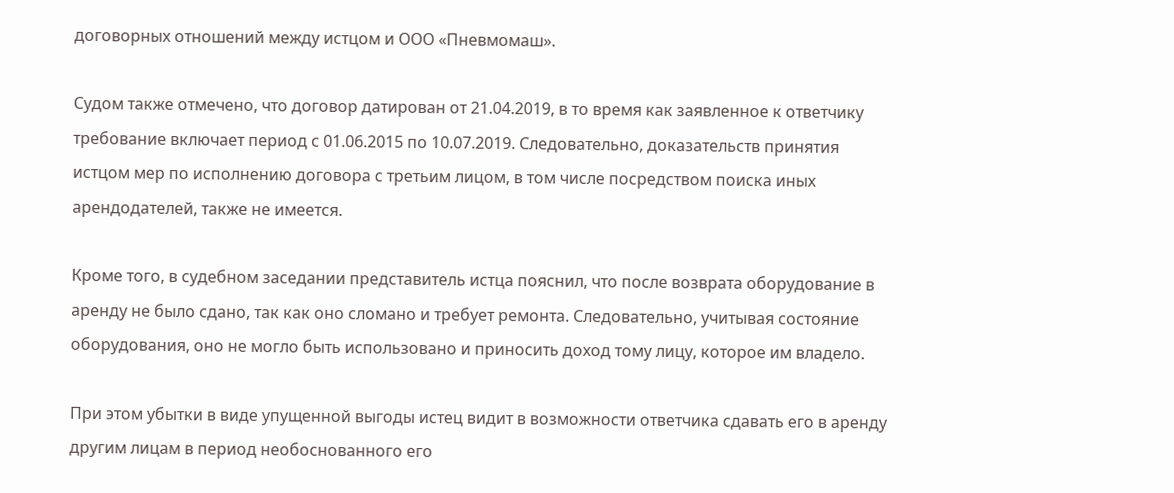договорных отношений между истцом и ООО «Пневмомаш».

Судом также отмечено, что договор датирован от 21.04.2019, в то время как заявленное к ответчику требование включает период с 01.06.2015 по 10.07.2019. Следовательно, доказательств принятия истцом мер по исполнению договора с третьим лицом, в том числе посредством поиска иных арендодателей, также не имеется.

Кроме того, в судебном заседании представитель истца пояснил, что после возврата оборудование в аренду не было сдано, так как оно сломано и требует ремонта. Следовательно, учитывая состояние оборудования, оно не могло быть использовано и приносить доход тому лицу, которое им владело.

При этом убытки в виде упущенной выгоды истец видит в возможности ответчика сдавать его в аренду другим лицам в период необоснованного его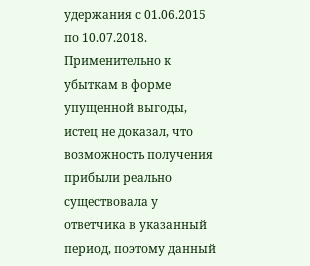удержания с 01.06.2015 по 10.07.2018. Применительно к убыткам в форме упущенной выгоды, истец не доказал, что возможность получения прибыли реально существовала у ответчика в указанный период, поэтому данный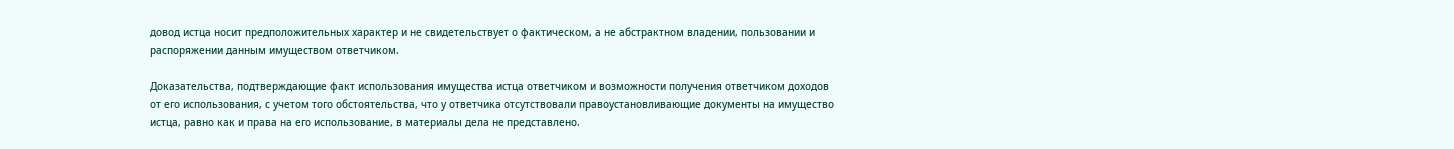довод истца носит предположительных характер и не свидетельствует о фактическом, а не абстрактном владении, пользовании и распоряжении данным имуществом ответчиком.

Доказательства, подтверждающие факт использования имущества истца ответчиком и возможности получения ответчиком доходов от его использования, с учетом того обстоятельства, что у ответчика отсутствовали правоустановливающие документы на имущество истца, равно как и права на его использование, в материалы дела не представлено.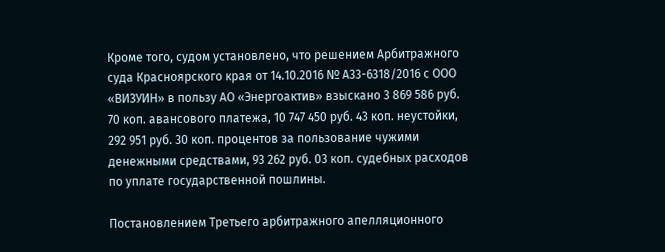Кроме того, судом установлено, что решением Арбитражного суда Красноярского края от 14.10.2016 № А33-6318/2016 с ООО «ВИЗУИН» в пользу АО «Энергоактив» взыскано 3 869 586 руб. 70 коп. авансового платежа, 10 747 450 руб. 43 коп. неустойки, 292 951 руб. 30 коп. процентов за пользование чужими денежными средствами, 93 262 руб. 03 коп. судебных расходов по уплате государственной пошлины.

Постановлением Третьего арбитражного апелляционного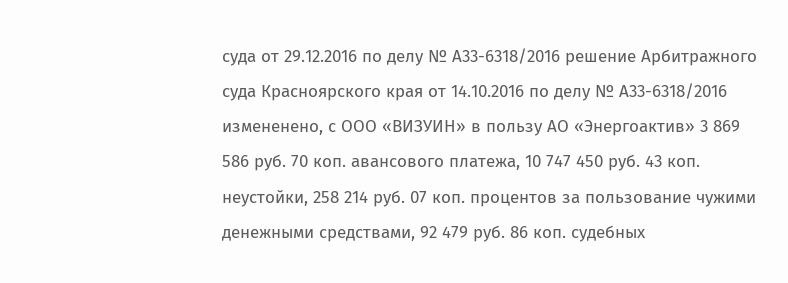суда от 29.12.2016 по делу № А33-6318/2016 решение Арбитражного суда Красноярского края от 14.10.2016 по делу № А33-6318/2016 измененено, с ООО «ВИЗУИН» в пользу АО «Энергоактив» 3 869 586 руб. 70 коп. авансового платежа, 10 747 450 руб. 43 коп. неустойки, 258 214 руб. 07 коп. процентов за пользование чужими денежными средствами, 92 479 руб. 86 коп. судебных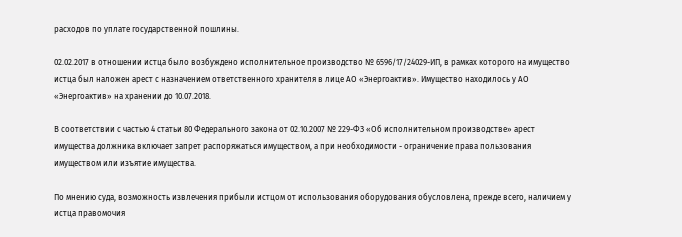расходов по уплате государственной пошлины.

02.02.2017 в отношении истца было возбуждено исполнительное производство № 6596/17/24029-ИП, в рамках которого на имущество истца был наложен арест с назначением ответственного хранителя в лице АО «Энергоактив». Имущество находилось у АО «Энергоактив» на хранении до 10.07.2018.

В соответствии с частью 4 статьи 80 Федерального закона от 02.10.2007 № 229-ФЗ «Об исполнительном производстве» арест имущества должника включает запрет распоряжаться имуществом, а при необходимости - ограничение права пользования имуществом или изъятие имущества.

По мнению суда, возможность извлечения прибыли истцом от использования оборудования обусловлена, прежде всего, наличием у истца правомочия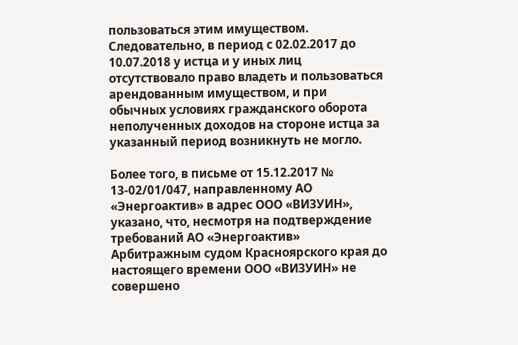пользоваться этим имуществом. Следовательно, в период с 02.02.2017 до 10.07.2018 у истца и у иных лиц отсутствовало право владеть и пользоваться арендованным имуществом, и при обычных условиях гражданского оборота неполученных доходов на стороне истца за указанный период возникнуть не могло.

Более того, в письме от 15.12.2017 № 13-02/01/047, направленному АО «Энергоактив» в адрес ООО «ВИЗУИН», указано, что, несмотря на подтверждение требований АО «Энергоактив» Арбитражным судом Красноярского края до настоящего времени ООО «ВИЗУИН» не совершено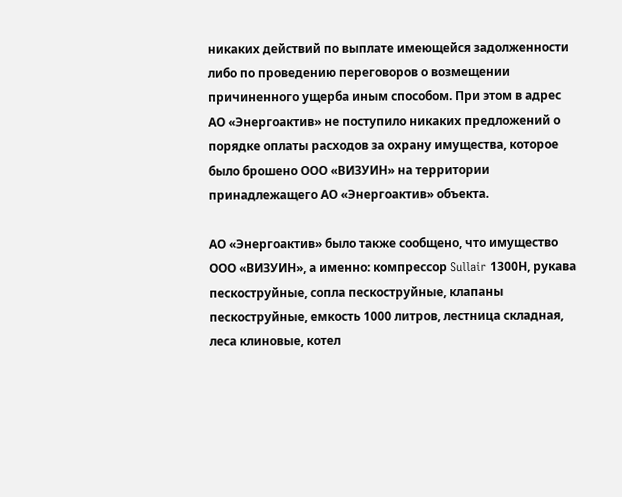никаких действий по выплате имеющейся задолженности либо по проведению переговоров о возмещении причиненного ущерба иным способом. При этом в адрес АО «Энергоактив» не поступило никаких предложений о порядке оплаты расходов за охрану имущества, которое было брошено ООО «ВИЗУИН» на территории принадлежащего АО «Энергоактив» объекта.

АО «Энергоактив» было также сообщено, что имущество ООО «ВИЗУИН», а именно: компрессор Sullair 1300Н, рукава пескоструйные, сопла пескоструйные, клапаны пескоструйные, емкость 1000 литров, лестница складная, леса клиновые, котел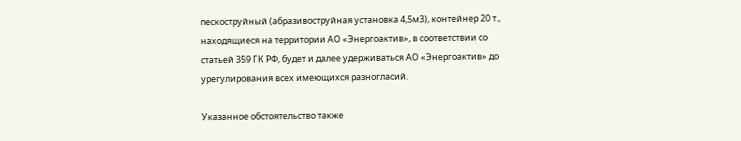пескоструйный (абразивоструйная установка 4,5м3), контейнер 20 т., находящиеся на территории АО «Энергоактив», в соответствии со статьей 359 ГК РФ, будет и далее удерживаться АО «Энергоактив» до урегулирования всех имеющихся разногласий.

Указанное обстоятельство также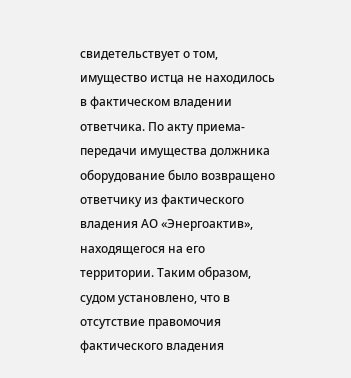свидетельствует о том, имущество истца не находилось в фактическом владении ответчика. По акту приема-передачи имущества должника оборудование было возвращено ответчику из фактического владения АО «Энергоактив», находящегося на его территории. Таким образом, судом установлено, что в отсутствие правомочия фактического владения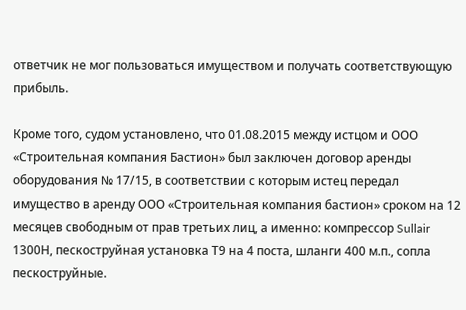ответчик не мог пользоваться имуществом и получать соответствующую прибыль.

Кроме того, судом установлено, что 01.08.2015 между истцом и ООО «Строительная компания Бастион» был заключен договор аренды оборудования № 17/15, в соответствии с которым истец передал имущество в аренду ООО «Строительная компания бастион» сроком на 12 месяцев свободным от прав третьих лиц, а именно: компрессор Sullair 1300Н, пескоструйная установка Т9 на 4 поста, шланги 400 м.п., сопла пескоструйные.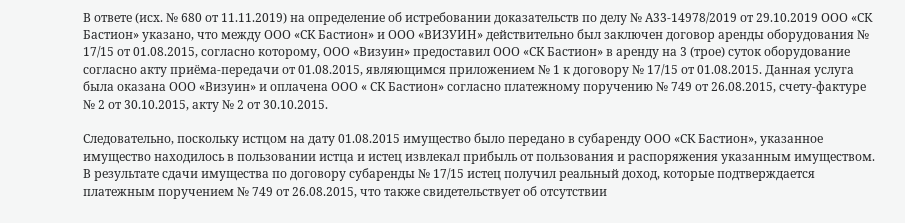В ответе (исх. № 680 от 11.11.2019) на определение об истребовании доказательств по делу № А33-14978/2019 от 29.10.2019 ООО «СК Бастион» указано, что между ООО «СК Бастион» и ООО «ВИЗУИН» действительно был заключен договор аренды оборудования № 17/15 от 01.08.2015, согласно которому, ООО «Визуин» предоставил ООО «СК Бастион» в аренду на 3 (трое) суток оборудование согласно акту приёма-передачи от 01.08.2015, являющимся приложением № 1 к договору № 17/15 от 01.08.2015. Данная услуга была оказана ООО «Визуин» и оплачена ООО « СК Бастион» согласно платежному поручению № 749 от 26.08.2015, счету-фактуре № 2 от 30.10.2015, акту № 2 от 30.10.2015.

Следовательно, поскольку истцом на дату 01.08.2015 имущество было передано в субаренду ООО «СК Бастион», указанное имущество находилось в пользовании истца и истец извлекал прибыль от пользования и распоряжения указанным имуществом. В результате сдачи имущества по договору субаренды № 17/15 истец получил реальный доход, которые подтверждается платежным поручением № 749 от 26.08.2015, что также свидетельствует об отсутствии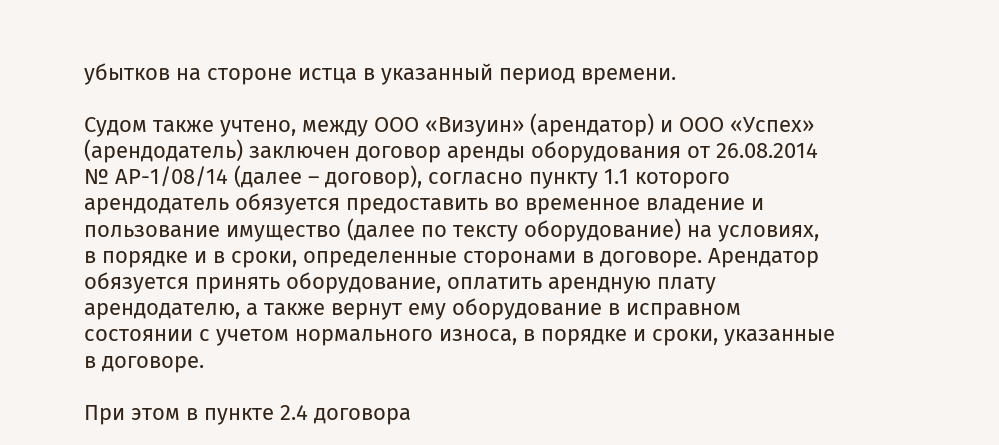убытков на стороне истца в указанный период времени.

Судом также учтено, между ООО «Визуин» (арендатор) и ООО «Успех» (арендодатель) заключен договор аренды оборудования от 26.08.2014 № АР-1/08/14 (далее – договор), согласно пункту 1.1 которого арендодатель обязуется предоставить во временное владение и пользование имущество (далее по тексту оборудование) на условиях, в порядке и в сроки, определенные сторонами в договоре. Арендатор обязуется принять оборудование, оплатить арендную плату арендодателю, а также вернут ему оборудование в исправном состоянии с учетом нормального износа, в порядке и сроки, указанные в договоре.

При этом в пункте 2.4 договора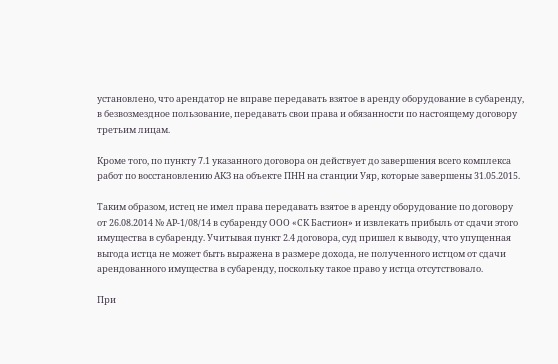установлено, что арендатор не вправе передавать взятое в аренду оборудование в субаренду, в безвозмездное пользование, передавать свои права и обязанности по настоящему договору третьим лицам.

Кроме того, по пункту 7.1 указанного договора он действует до завершения всего комплекса работ по восстановлению АКЗ на объекте ПНН на станции Уяр, которые завершены 31.05.2015.

Таким образом, истец не имел права передавать взятое в аренду оборудование по договору от 26.08.2014 № АР-1/08/14 в субаренду ООО «СК Бастион» и извлекать прибыль от сдачи этого имущества в субаренду. Учитывая пункт 2.4 договора, суд пришел к выводу, что упущенная выгода истца не может быть выражена в размере дохода, не полученного истцом от сдачи арендованного имущества в субаренду, поскольку такое право у истца отсутствовало.

При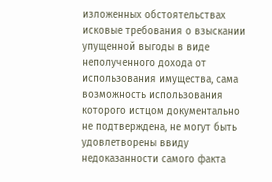изложенных обстоятельствах исковые требования о взыскании упущенной выгоды в виде неполученного дохода от использования имущества, сама возможность использования которого истцом документально не подтверждена, не могут быть удовлетворены ввиду недоказанности самого факта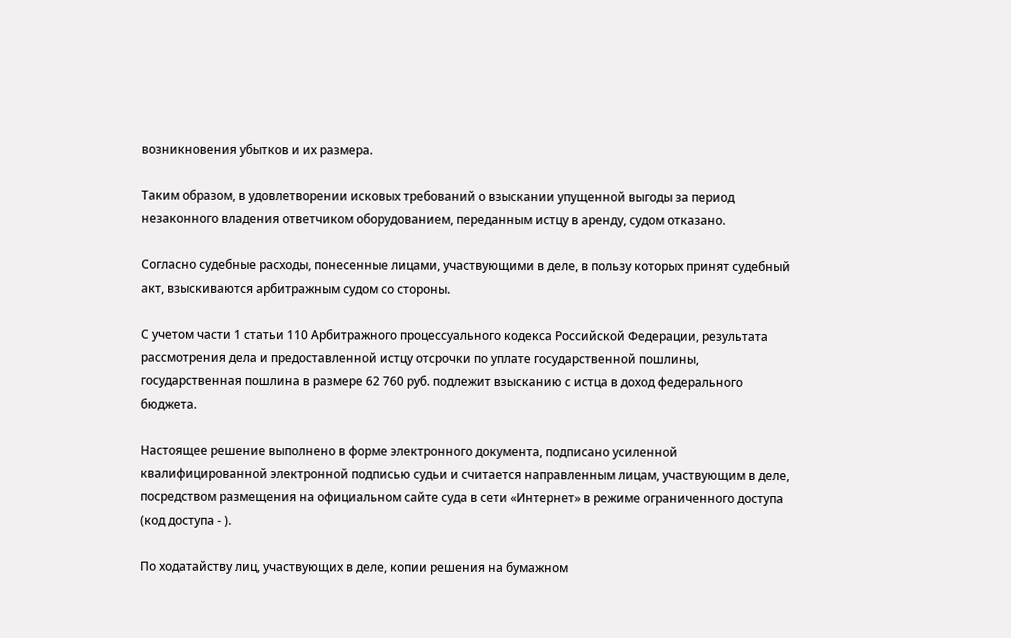возникновения убытков и их размера.

Таким образом, в удовлетворении исковых требований о взыскании упущенной выгоды за период незаконного владения ответчиком оборудованием, переданным истцу в аренду, судом отказано.

Согласно судебные расходы, понесенные лицами, участвующими в деле, в пользу которых принят судебный акт, взыскиваются арбитражным судом со стороны.

С учетом части 1 статьи 110 Арбитражного процессуального кодекса Российской Федерации, результата рассмотрения дела и предоставленной истцу отсрочки по уплате государственной пошлины, государственная пошлина в размере 62 760 руб. подлежит взысканию с истца в доход федерального бюджета.

Настоящее решение выполнено в форме электронного документа, подписано усиленной квалифицированной электронной подписью судьи и считается направленным лицам, участвующим в деле, посредством размещения на официальном сайте суда в сети «Интернет» в режиме ограниченного доступа (код доступа - ).

По ходатайству лиц, участвующих в деле, копии решения на бумажном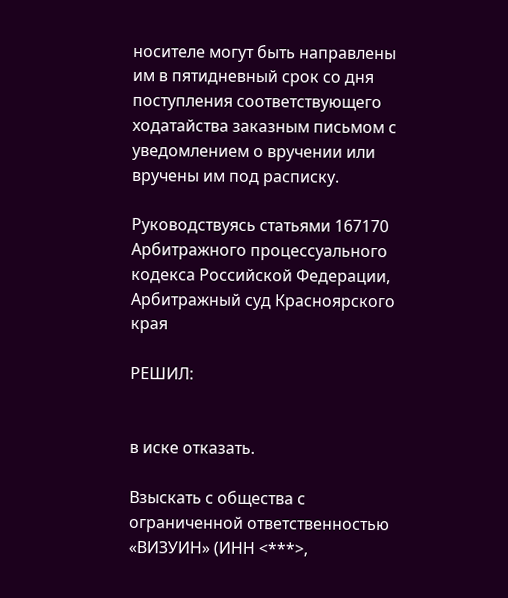носителе могут быть направлены им в пятидневный срок со дня поступления соответствующего ходатайства заказным письмом с уведомлением о вручении или вручены им под расписку.

Руководствуясь статьями 167170 Арбитражного процессуального кодекса Российской Федерации, Арбитражный суд Красноярского края

РЕШИЛ:


в иске отказать.

Взыскать с общества с ограниченной ответственностью «ВИЗУИН» (ИНН <***>,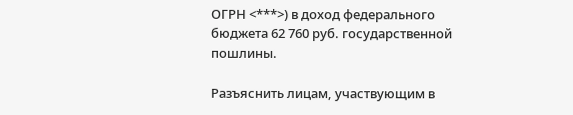ОГРН <***>) в доход федерального бюджета 62 760 руб. государственной пошлины.

Разъяснить лицам, участвующим в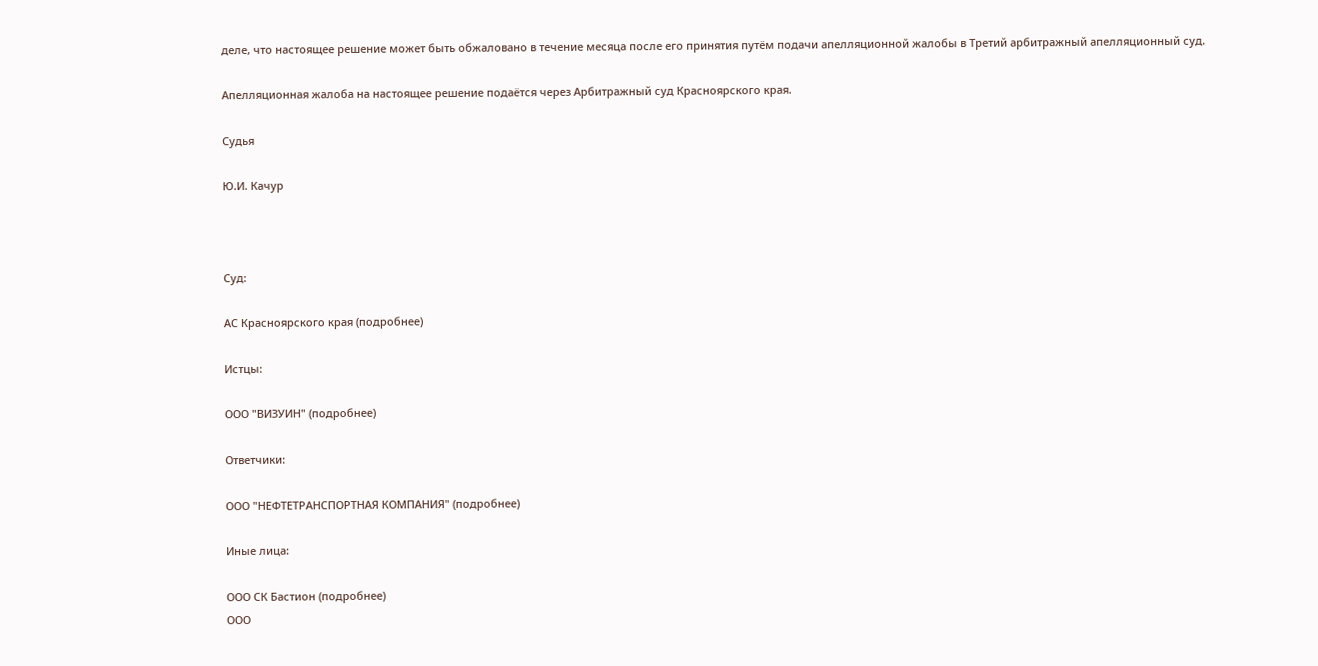деле, что настоящее решение может быть обжаловано в течение месяца после его принятия путём подачи апелляционной жалобы в Третий арбитражный апелляционный суд.

Апелляционная жалоба на настоящее решение подаётся через Арбитражный суд Красноярского края.

Судья

Ю.И. Качур



Суд:

АС Красноярского края (подробнее)

Истцы:

ООО "ВИЗУИН" (подробнее)

Ответчики:

ООО "НЕФТЕТРАНСПОРТНАЯ КОМПАНИЯ" (подробнее)

Иные лица:

ООО СК Бастион (подробнее)
ООО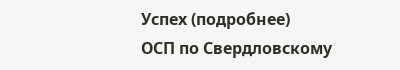Успех (подробнее)
ОСП по Свердловскому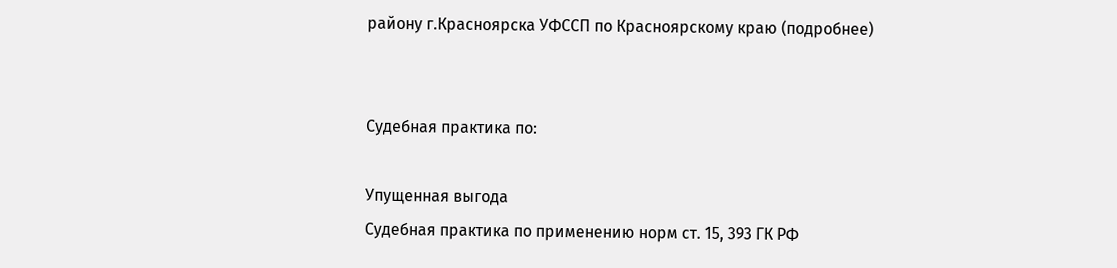району г.Красноярска УФССП по Красноярскому краю (подробнее)


Судебная практика по:

Упущенная выгода
Судебная практика по применению норм ст. 15, 393 ГК РФ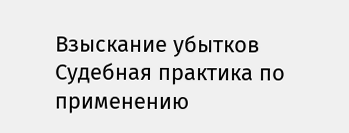Взыскание убытков
Судебная практика по применению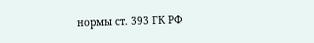нормы ст. 393 ГК РФ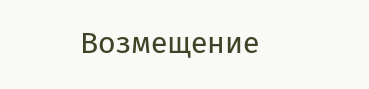Возмещение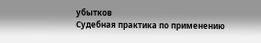убытков
Судебная практика по применению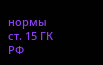нормы ст. 15 ГК РФ